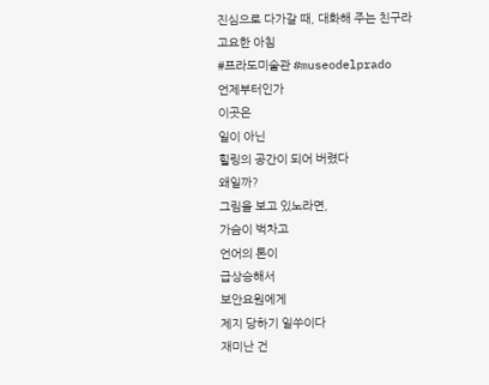진심으로 다가갈 때, 대화해 주는 친구라
고요한 아침
#프라도미술관 #museodelprado
언제부터인가
이곳은
일이 아닌
힐링의 공간이 되어 버렸다
왜일까?
그림을 보고 있노라면,
가슴이 벅차고
언어의 톤이
급상승해서
보안요원에게
제지 당하기 일쑤이다
재미난 건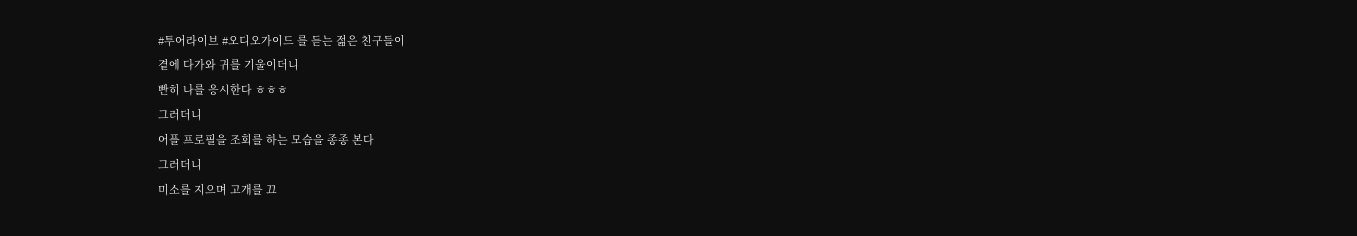#투어라이브 #오디오가이드 를 듣는 젊은 친구들이
곁에 다가와 귀를 기울이더니
빤히 나를 응시한다 ㅎㅎㅎ
그러더니
어플 프로필을 조회를 하는 모습을 종종 본다
그러더니
미소를 지으며 고개를 끄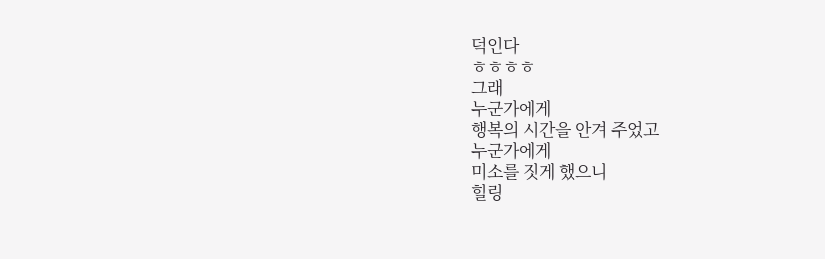덕인다
ㅎㅎㅎㅎ
그래
누군가에게
행복의 시간을 안겨 주었고
누군가에게
미소를 짓게 했으니
힐링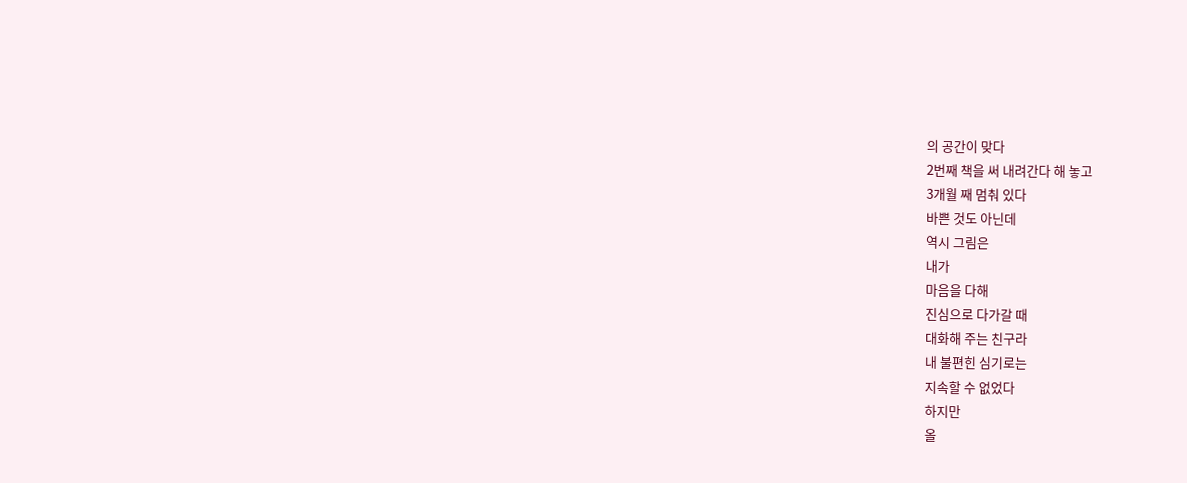의 공간이 맞다
2번째 책을 써 내려간다 해 놓고
3개월 째 멈춰 있다
바쁜 것도 아닌데
역시 그림은
내가
마음을 다해
진심으로 다가갈 때
대화해 주는 친구라
내 불편힌 심기로는
지속할 수 없었다
하지만
올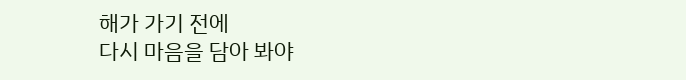해가 가기 전에
다시 마음을 담아 봐야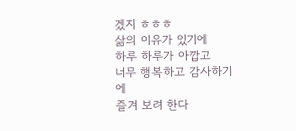겠지 ㅎㅎㅎ
삶의 이유가 있기에
하루 하루가 아깝고
너무 행복하고 감사하기에
즐겨 보려 한다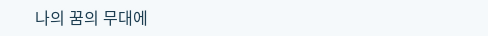나의 꿈의 무대에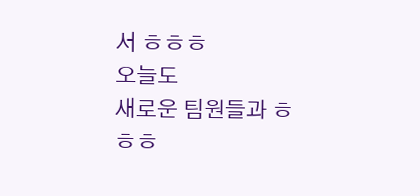서 ㅎㅎㅎ
오늘도
새로운 팀원들과 ㅎㅎㅎ